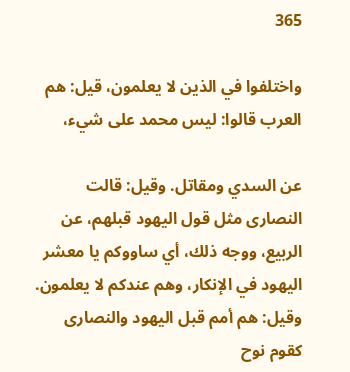365

واختلفوا في الذين لا يعلمون، قيل: هم العرب قالوا: ليس محمد على شيء،

عن السدي ومقاتل. وقيل: قالت النصارى مثل قول اليهود قبلهم، عن الربيع، ووجه ذلك، أي ساووكم يا معشر اليهود في الإنكار، وهم عندكم لا يعلمون. وقيل: هم أمم قبل اليهود والنصارى كقوم نوح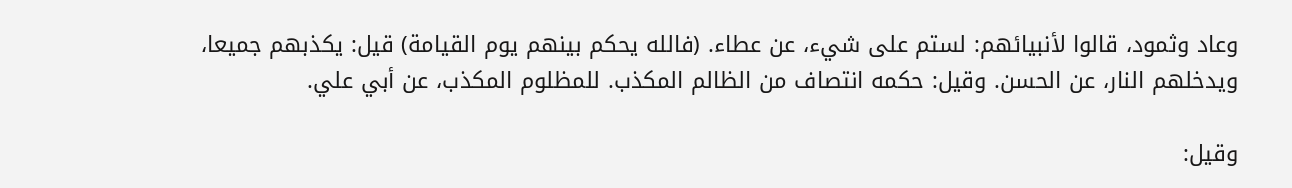وعاد وثمود، قالوا لأنبيائهم: لستم على شيء، عن عطاء. (فالله يحكم بينهم يوم القيامة) قيل: يكذبهم جميعا، ويدخلهم النار، عن الحسن. وقيل: حكمه انتصاف من الظالم المكذب. للمظلوم المكذب، عن أبي علي.

وقيل: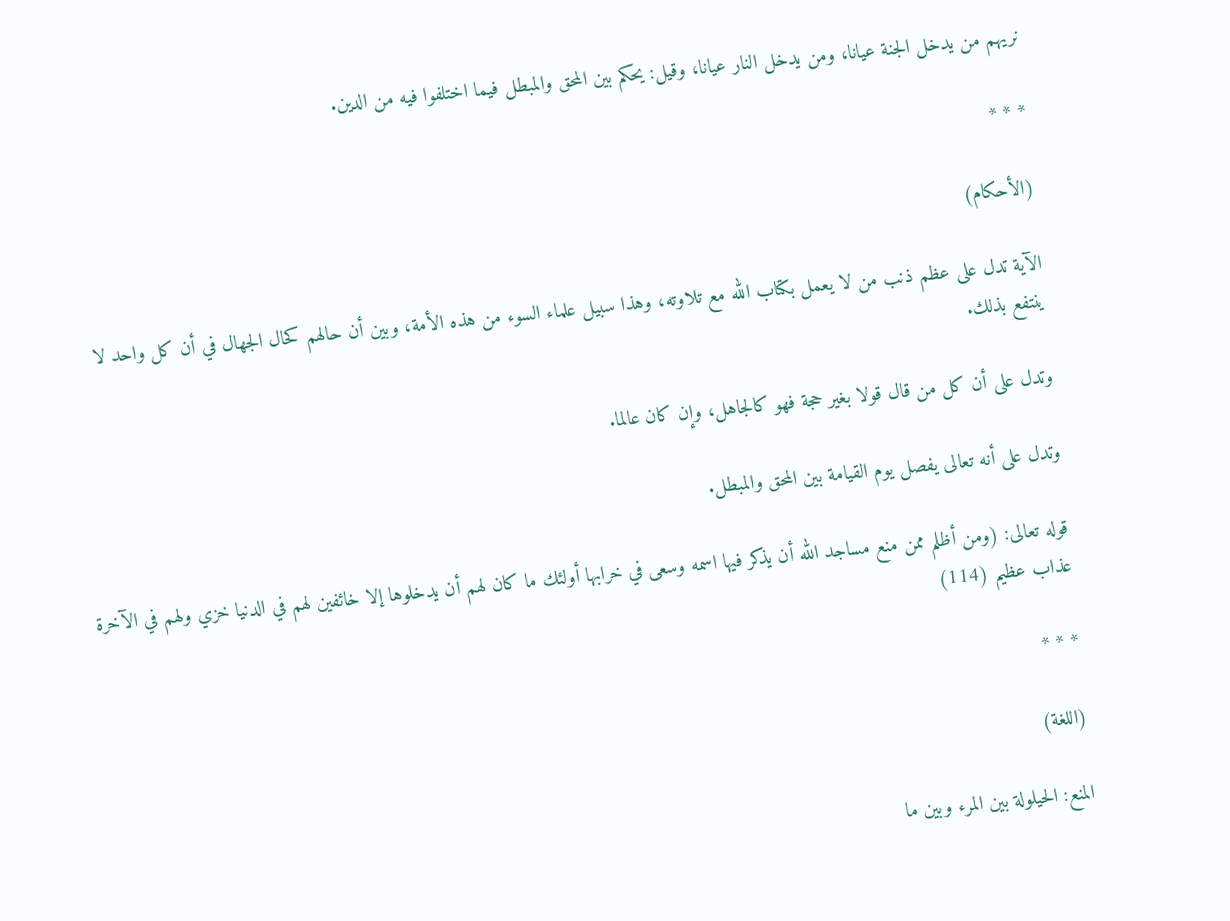نريهم من يدخل الجنة عيانا، ومن يدخل النار عيانا، وقيل: يحكم بين المحق والمبطل فيما اختلفوا فيه من الدين.

* * *

(الأحكام)

الآية تدل على عظم ذنب من لا يعمل بكتاب الله مع تلاوته، وهذا سبيل علماء السوء من هذه الأمة، وبين أن حالهم كحال الجهال في أن كل واحد لا ينتفع بذلك.

وتدل على أن كل من قال قولا بغير حجة فهو كالجاهل، وإن كان عالما.

وتدل على أنه تعالى يفصل يوم القيامة بين المحق والمبطل.

قوله تعالى: (ومن أظلم ممن منع مساجد الله أن يذكر فيها اسمه وسعى في خرابها أولئك ما كان لهم أن يدخلوها إلا خائفين لهم في الدنيا خزي ولهم في الآخرة عذاب عظيم (114)

* * *

(اللغة)

المنع: الحيلولة بين المرء وبين ما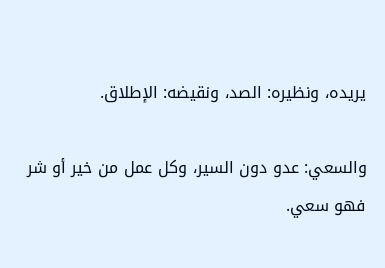يريده، ونظيره: الصد، ونقيضه: الإطلاق.

والسعي: عدو دون السير، وكل عمل من خير أو شر فهو سعي.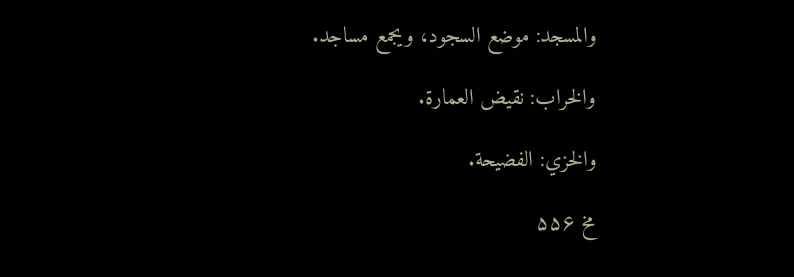والمسجد: موضع السجود، ويجمع مساجد.

والخراب: نقيض العمارة.

والخزي: الفضيحة.

مخ ۵۵۶